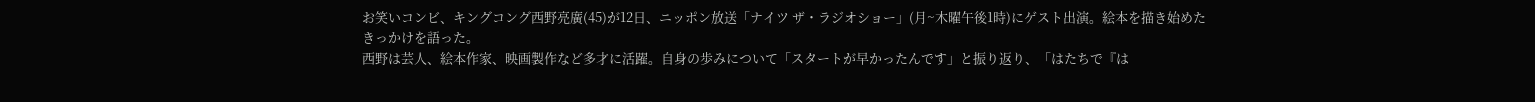お笑いコンビ、キングコング西野亮廣(45)が12日、ニッポン放送「ナイツ ザ・ラジオショー」(月~木曜午後1時)にゲスト出演。絵本を描き始めたきっかけを語った。
西野は芸人、絵本作家、映画製作など多才に活躍。自身の歩みについて「スタートが早かったんです」と振り返り、「はたちで『は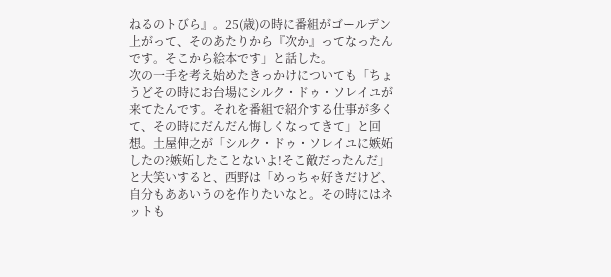ねるのトびら』。25(歳)の時に番組がゴールデン上がって、そのあたりから『次か』ってなったんです。そこから絵本です」と話した。
次の一手を考え始めたきっかけについても「ちょうどその時にお台場にシルク・ドゥ・ソレイユが来てたんです。それを番組で紹介する仕事が多くて、その時にだんだん悔しくなってきて」と回想。土屋伸之が「シルク・ドゥ・ソレイユに嫉妬したの?嫉妬したことないよ!そこ敵だったんだ」と大笑いすると、西野は「めっちゃ好きだけど、自分もああいうのを作りたいなと。その時にはネットも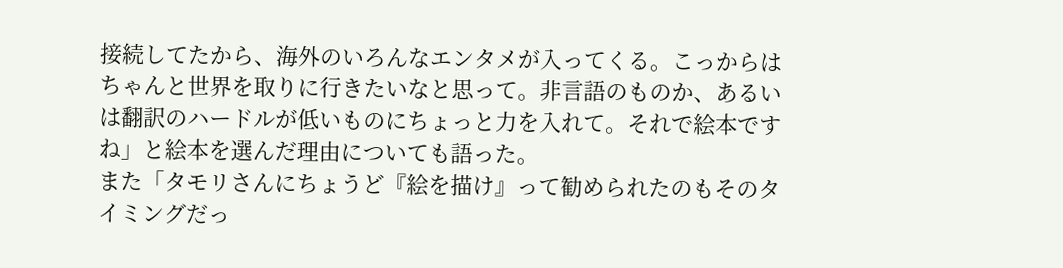接続してたから、海外のいろんなエンタメが入ってくる。こっからはちゃんと世界を取りに行きたいなと思って。非言語のものか、あるいは翻訳のハードルが低いものにちょっと力を入れて。それで絵本ですね」と絵本を選んだ理由についても語った。
また「タモリさんにちょうど『絵を描け』って勧められたのもそのタイミングだっ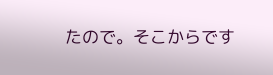たので。そこからです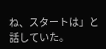ね、スタートは」と話していた。